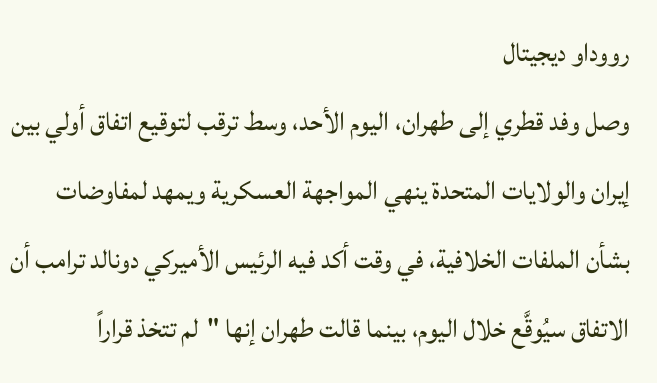رووداو ديجيتال
وصل وفد قطري إلى طهران، اليوم الأحد، وسط ترقب لتوقيع اتفاق أولي بين إيران والولايات المتحدة ينهي المواجهة العسكرية ويمهد لمفاوضات بشأن الملفات الخلافية، في وقت أكد فيه الرئيس الأميركي دونالد ترامب أن الاتفاق سيُوقَّع خلال اليوم، بينما قالت طهران إنها "لم تتخذ قراراً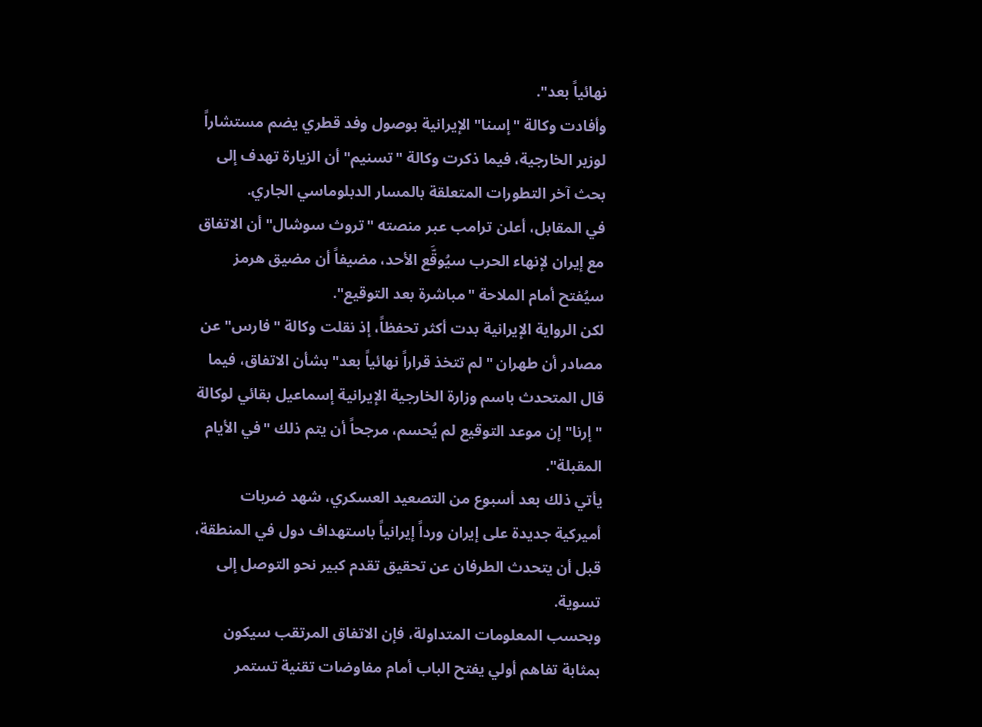نهائياً بعد".
وأفادت وكالة "إسنا" الإيرانية بوصول وفد قطري يضم مستشاراً لوزير الخارجية، فيما ذكرت وكالة "تسنيم" أن الزيارة تهدف إلى بحث آخر التطورات المتعلقة بالمسار الدبلوماسي الجاري.
في المقابل، أعلن ترامب عبر منصته "تروث سوشال" أن الاتفاق مع إيران لإنهاء الحرب سيُوقَّع الأحد، مضيفاً أن مضيق هرمز سيُفتح أمام الملاحة "مباشرة بعد التوقيع".
لكن الرواية الإيرانية بدت أكثر تحفظاً، إذ نقلت وكالة "فارس" عن مصادر أن طهران "لم تتخذ قراراً نهائياً بعد" بشأن الاتفاق، فيما قال المتحدث باسم وزارة الخارجية الإيرانية إسماعيل بقائي لوكالة "إرنا" إن موعد التوقيع لم يُحسم، مرجحاً أن يتم ذلك "في الأيام المقبلة".
يأتي ذلك بعد أسبوع من التصعيد العسكري، شهد ضربات أميركية جديدة على إيران ورداً إيرانياً باستهداف دول في المنطقة، قبل أن يتحدث الطرفان عن تحقيق تقدم كبير نحو التوصل إلى تسوية.
وبحسب المعلومات المتداولة، فإن الاتفاق المرتقب سيكون بمثابة تفاهم أولي يفتح الباب أمام مفاوضات تقنية تستمر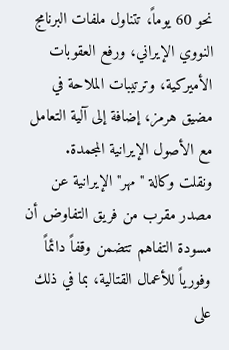نحو 60 يوماً، تتناول ملفات البرنامج النووي الإيراني، ورفع العقوبات الأميركية، وترتيبات الملاحة في مضيق هرمز، إضافة إلى آلية التعامل مع الأصول الإيرانية المجمدة.
ونقلت وكالة "مهر" الإيرانية عن مصدر مقرب من فريق التفاوض أن مسودة التفاهم تتضمن وقفاً دائماً وفورياً للأعمال القتالية، بما في ذلك على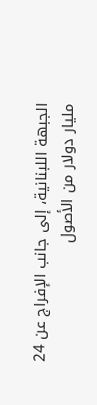الجبهة اللبنانية، إلى جانب الإفراج عن 24 مليار دولار من الأصول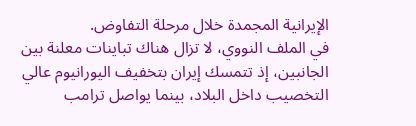الإيرانية المجمدة خلال مرحلة التفاوض.
في الملف النووي، لا تزال هناك تباينات معلنة بين الجانبين، إذ تتمسك إيران بتخفيف اليورانيوم عالي التخصيب داخل البلاد، بينما يواصل ترامب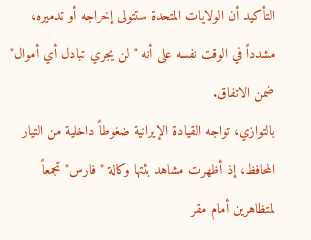التأكيد أن الولايات المتحدة ستتولى إخراجه أو تدميره، مشدداً في الوقت نفسه على أنه "لن يجري تبادل أي أموال" ضمن الاتفاق.
بالتوازي، تواجه القيادة الإيرانية ضغوطاً داخلية من التيار المحافظ، إذ أظهرت مشاهد بثتها وكالة "فارس" تجمعاً لمتظاهرين أمام مقر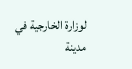لوزارة الخارجية في مدينة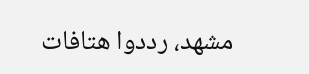مشهد، رددوا هتافات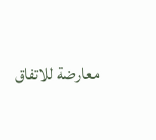معارضة للاتفاق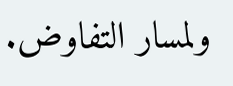ولمسار التفاوض.